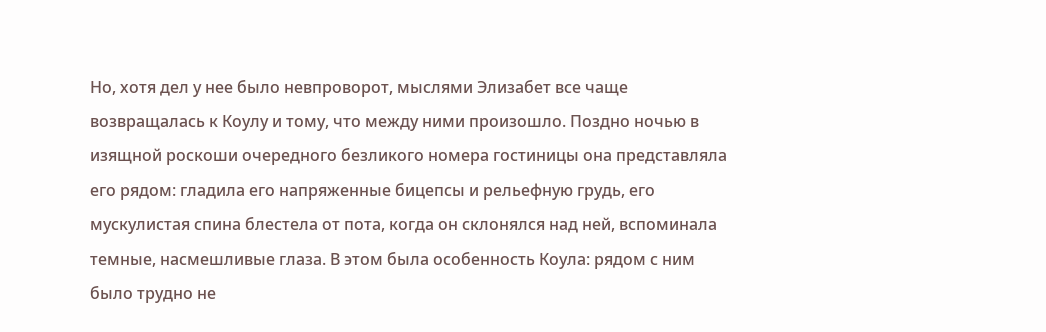Но, хотя дел у нее было невпроворот, мыслями Элизабет все чаще возвращалась к Коулу и тому, что между ними произошло. Поздно ночью в изящной роскоши очередного безликого номера гостиницы она представляла его рядом: гладила его напряженные бицепсы и рельефную грудь, его мускулистая спина блестела от пота, когда он склонялся над ней, вспоминала темные, насмешливые глаза. В этом была особенность Коула: рядом с ним было трудно не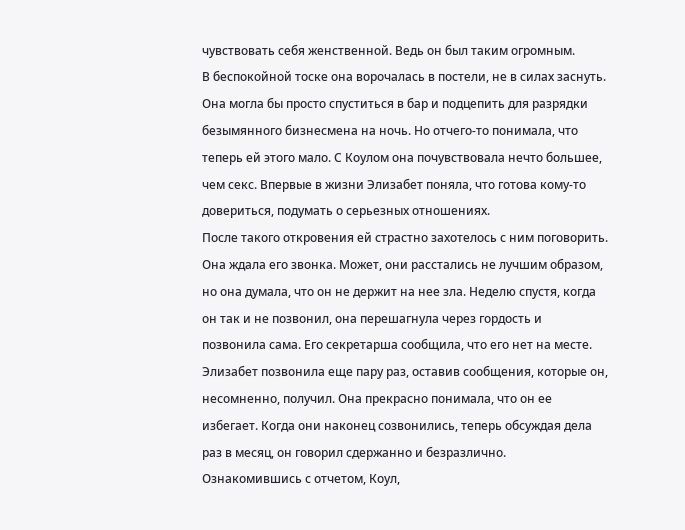чувствовать себя женственной. Ведь он был таким огромным.
В беспокойной тоске она ворочалась в постели, не в силах заснуть. Она могла бы просто спуститься в бар и подцепить для разрядки безымянного бизнесмена на ночь. Но отчего-то понимала, что теперь ей этого мало. С Коулом она почувствовала нечто большее, чем секс. Впервые в жизни Элизабет поняла, что готова кому-то довериться, подумать о серьезных отношениях.
После такого откровения ей страстно захотелось с ним поговорить. Она ждала его звонка. Может, они расстались не лучшим образом, но она думала, что он не держит на нее зла. Неделю спустя, когда он так и не позвонил, она перешагнула через гордость и позвонила сама. Его секретарша сообщила, что его нет на месте. Элизабет позвонила еще пару раз, оставив сообщения, которые он, несомненно, получил. Она прекрасно понимала, что он ее избегает. Когда они наконец созвонились, теперь обсуждая дела раз в месяц, он говорил сдержанно и безразлично. Ознакомившись с отчетом, Коул,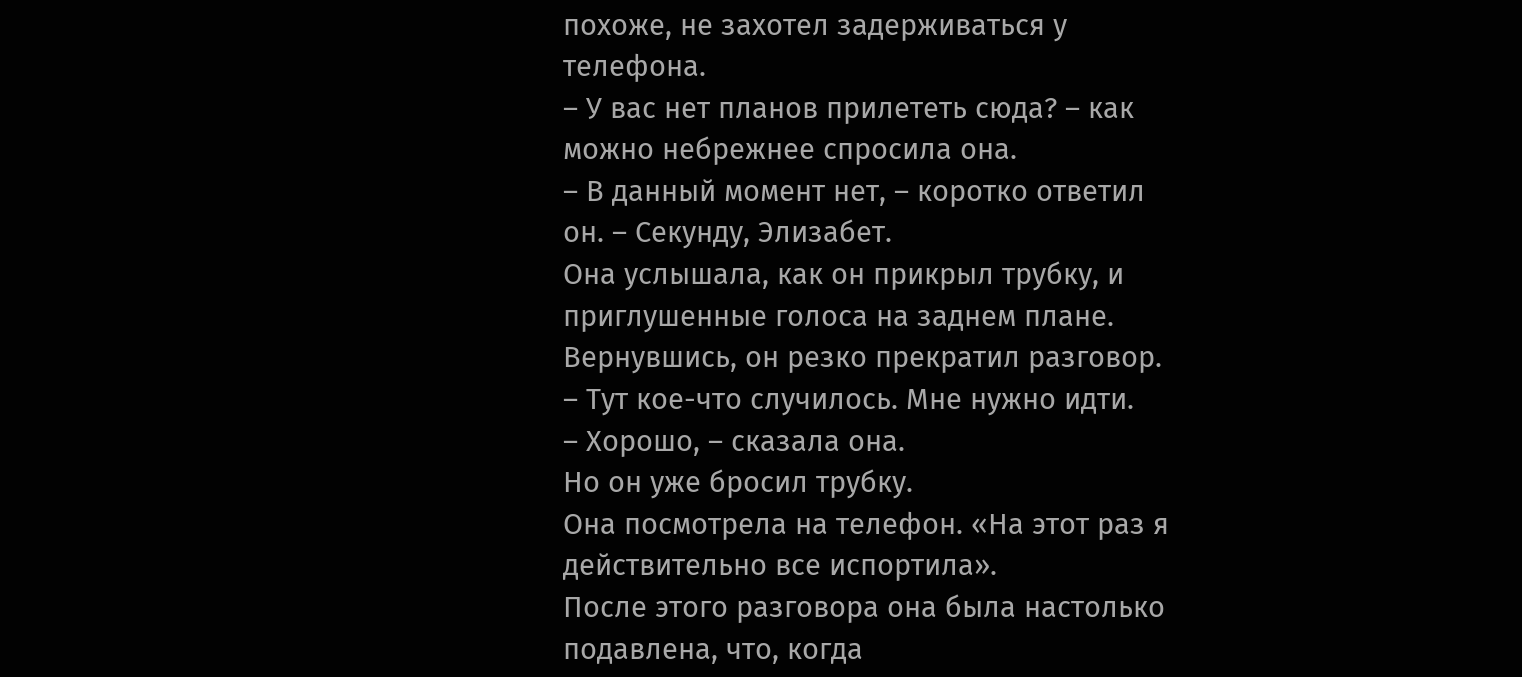похоже, не захотел задерживаться у телефона.
– У вас нет планов прилететь сюда? – как можно небрежнее спросила она.
– В данный момент нет, – коротко ответил он. – Секунду, Элизабет.
Она услышала, как он прикрыл трубку, и приглушенные голоса на заднем плане. Вернувшись, он резко прекратил разговор.
– Тут кое-что случилось. Мне нужно идти.
– Хорошо, – сказала она.
Но он уже бросил трубку.
Она посмотрела на телефон. «На этот раз я действительно все испортила».
После этого разговора она была настолько подавлена, что, когда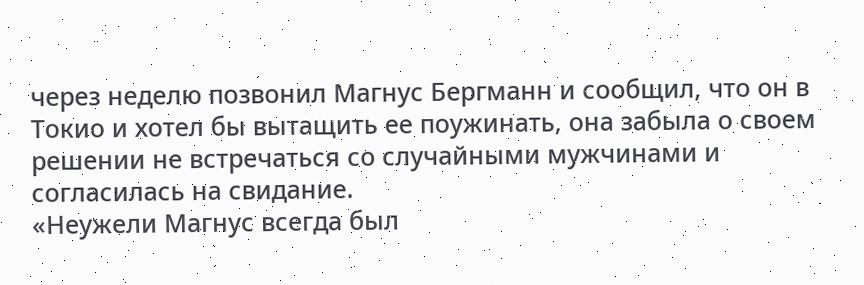через неделю позвонил Магнус Бергманн и сообщил, что он в Токио и хотел бы вытащить ее поужинать, она забыла о своем решении не встречаться со случайными мужчинами и согласилась на свидание.
«Неужели Магнус всегда был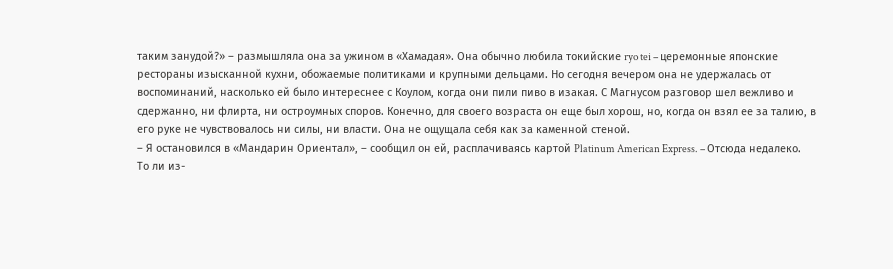таким занудой?» – размышляла она за ужином в «Хамадая». Она обычно любила токийские ryo tei – церемонные японские рестораны изысканной кухни, обожаемые политиками и крупными дельцами. Но сегодня вечером она не удержалась от воспоминаний, насколько ей было интереснее с Коулом, когда они пили пиво в изакая. С Магнусом разговор шел вежливо и сдержанно, ни флирта, ни остроумных споров. Конечно, для своего возраста он еще был хорош, но, когда он взял ее за талию, в его руке не чувствовалось ни силы, ни власти. Она не ощущала себя как за каменной стеной.
– Я остановился в «Мандарин Ориентал», – сообщил он ей, расплачиваясь картой Platinum American Express. – Отсюда недалеко.
То ли из-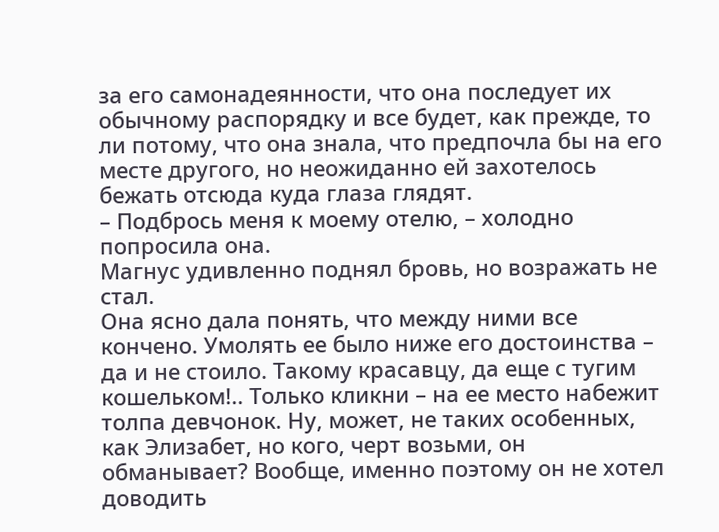за его самонадеянности, что она последует их обычному распорядку и все будет, как прежде, то ли потому, что она знала, что предпочла бы на его месте другого, но неожиданно ей захотелось бежать отсюда куда глаза глядят.
– Подбрось меня к моему отелю, – холодно попросила она.
Магнус удивленно поднял бровь, но возражать не стал.
Она ясно дала понять, что между ними все кончено. Умолять ее было ниже его достоинства – да и не стоило. Такому красавцу, да еще с тугим кошельком!.. Только кликни – на ее место набежит толпа девчонок. Ну, может, не таких особенных, как Элизабет, но кого, черт возьми, он обманывает? Вообще, именно поэтому он не хотел доводить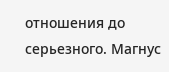отношения до серьезного. Магнус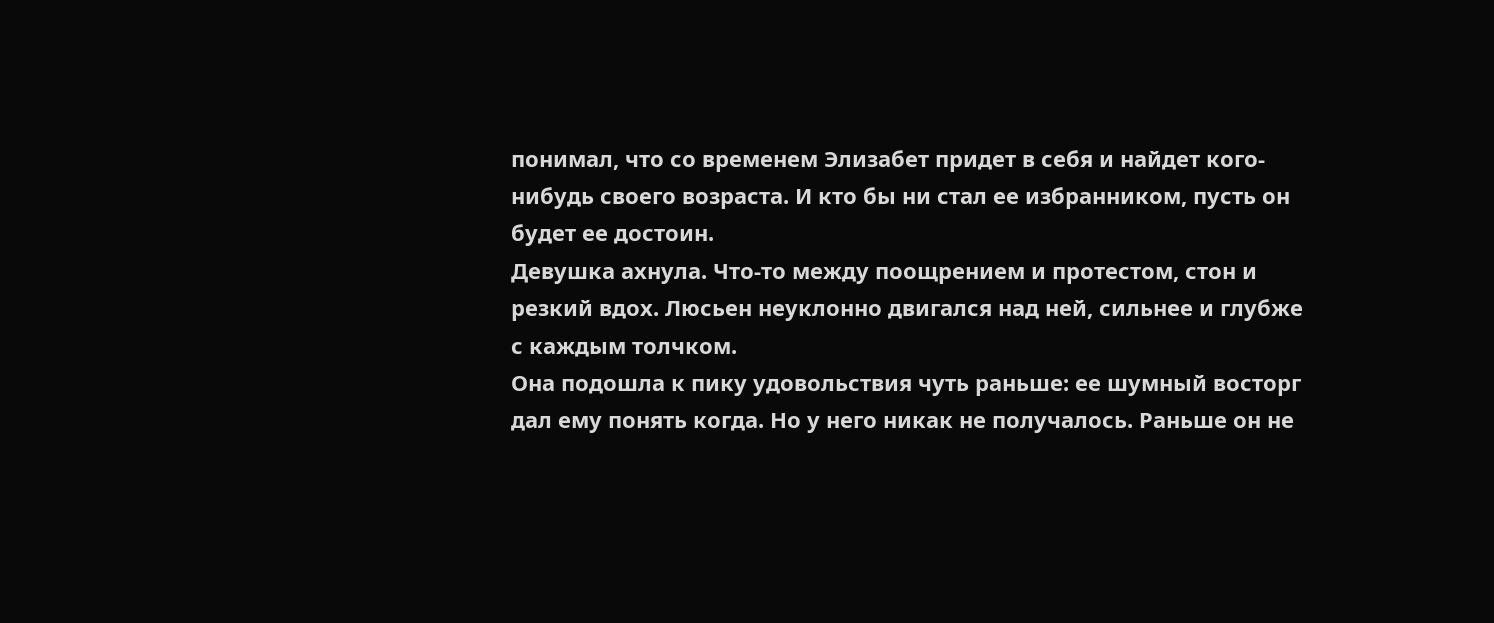понимал, что со временем Элизабет придет в себя и найдет кого-нибудь своего возраста. И кто бы ни стал ее избранником, пусть он будет ее достоин.
Девушка ахнула. Что-то между поощрением и протестом, стон и резкий вдох. Люсьен неуклонно двигался над ней, сильнее и глубже с каждым толчком.
Она подошла к пику удовольствия чуть раньше: ее шумный восторг дал ему понять когда. Но у него никак не получалось. Раньше он не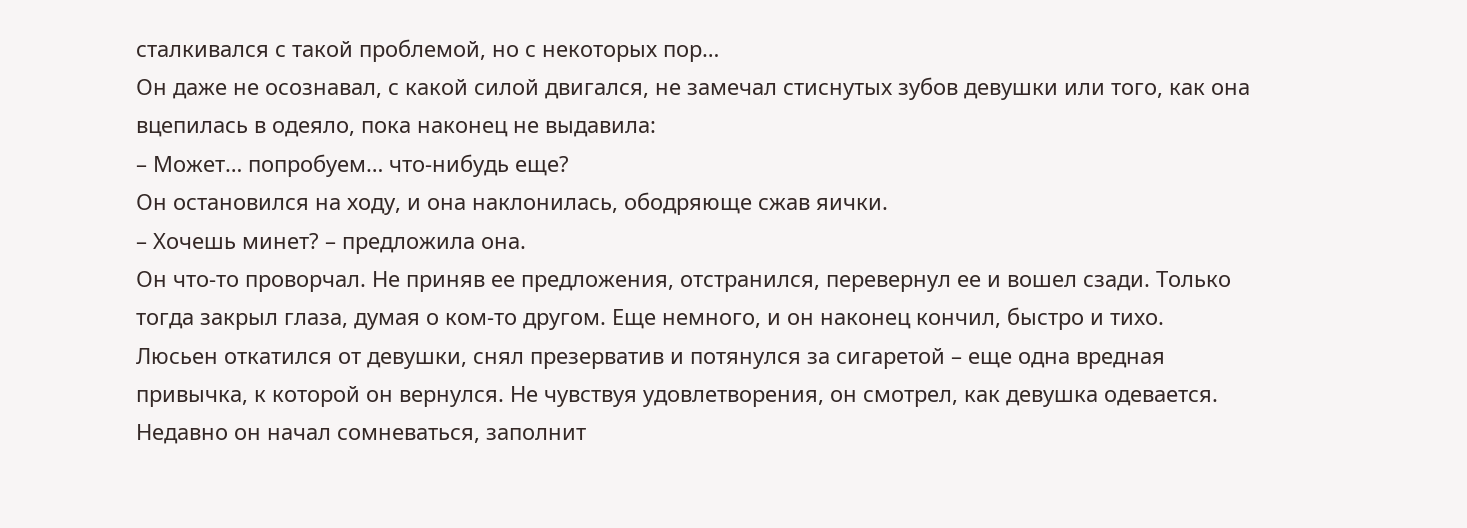сталкивался с такой проблемой, но с некоторых пор…
Он даже не осознавал, с какой силой двигался, не замечал стиснутых зубов девушки или того, как она вцепилась в одеяло, пока наконец не выдавила:
– Может… попробуем… что-нибудь еще?
Он остановился на ходу, и она наклонилась, ободряюще сжав яички.
– Хочешь минет? – предложила она.
Он что-то проворчал. Не приняв ее предложения, отстранился, перевернул ее и вошел сзади. Только тогда закрыл глаза, думая о ком-то другом. Еще немного, и он наконец кончил, быстро и тихо.
Люсьен откатился от девушки, снял презерватив и потянулся за сигаретой – еще одна вредная привычка, к которой он вернулся. Не чувствуя удовлетворения, он смотрел, как девушка одевается. Недавно он начал сомневаться, заполнит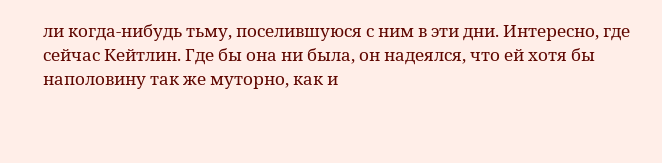ли когда-нибудь тьму, поселившуюся с ним в эти дни. Интересно, где сейчас Кейтлин. Где бы она ни была, он надеялся, что ей хотя бы наполовину так же муторно, как и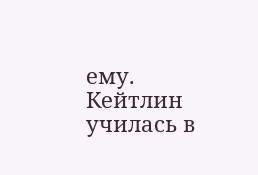ему.
Кейтлин училась в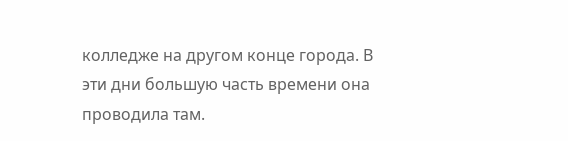колледже на другом конце города. В эти дни большую часть времени она проводила там.